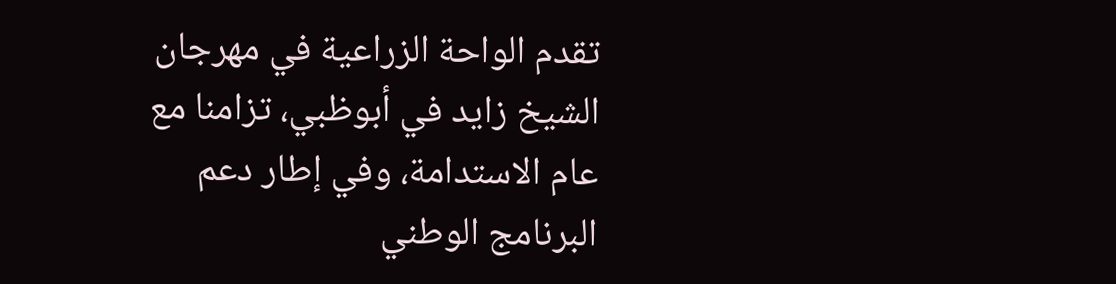تقدم الواحة الزراعية في مهرجان الشيخ زايد في أبوظبي، تزامنا مع عام الاستدامة، وفي إطار دعم البرنامج الوطني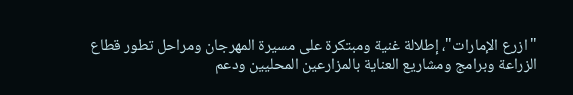"ازرع الإمارات"، إطلالة غنية ومبتكرة على مسيرة المهرجان ومراحل تطور قطاع الزراعة وبرامج ومشاريع العناية بالمزارعين المحليين ودعم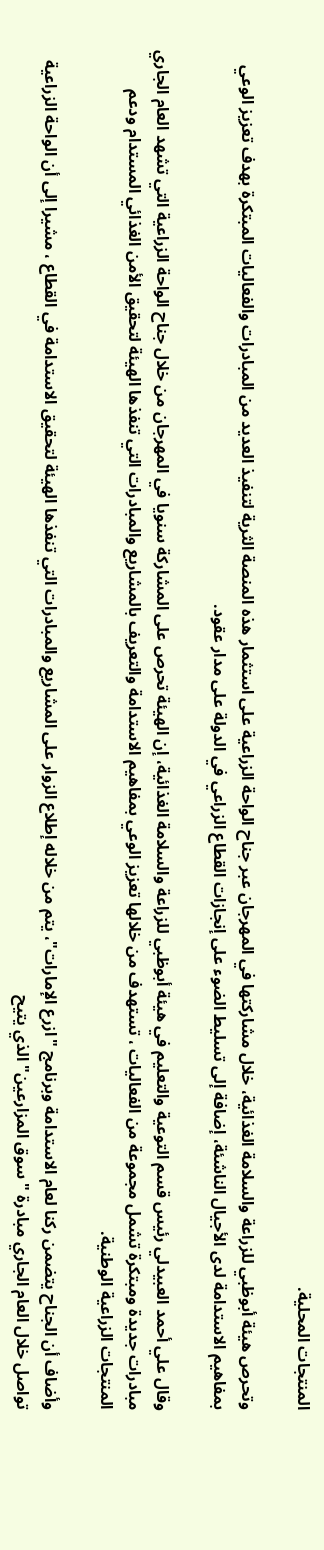المنتجات المحلية.

وتحرص هيئة أبوظبي للزراعة والسلامة الغذائية، خلال مشاركتها في المهرجان عبر جناح الواحة الزراعية على استثمار هذه المنصة الثرية لتنفيذ العديد من المبادرات والفعاليات المبتكرة بهدف تعزيز الوعي بمفاهيم الاستدامة لدى الأجيال الناشئة، إضافة إلى تسليط الضوء على إنجازات القطاع الزراعي في الدولة على مدار عقود.

وقال علي أحمد العبيدلي رئيس قسم التوعية والتعليم في هيئة أبوظبي للزراعة والسلامة الغذائية، إن الهيئة تحرص على المشاركة سنويا في المهرجان من خلال جناح الواحة الزراعية التي تشهد العام الجاري مبادرات جديدة ومبتكرة تشمل مجموعة من الفعاليات ، تستهدف من خلالها تعزيز الوعي بمفاهيم الاستدامة والتعريف بالمشاريع والمبادرات التي تنفذها الهيئة لتحقيق الأمن الغذائي المستدام ودعم المنتجات الزراعية الوطنية.

وأضاف أن الجناح يتضمن ركنا لعام الاستدامة وبرنامج "ازرع الإمارات"، يتم من خلاله إطلاع الزوار على المشاريع والمبادرات التي تنفذها الهيئة لتحقيق الاستدامة في القطاع ، مشيرا إلى أن الواحة الزراعية تواصل خلال العام الجاري مبادرة "سوق المزارعين" الذي يتيح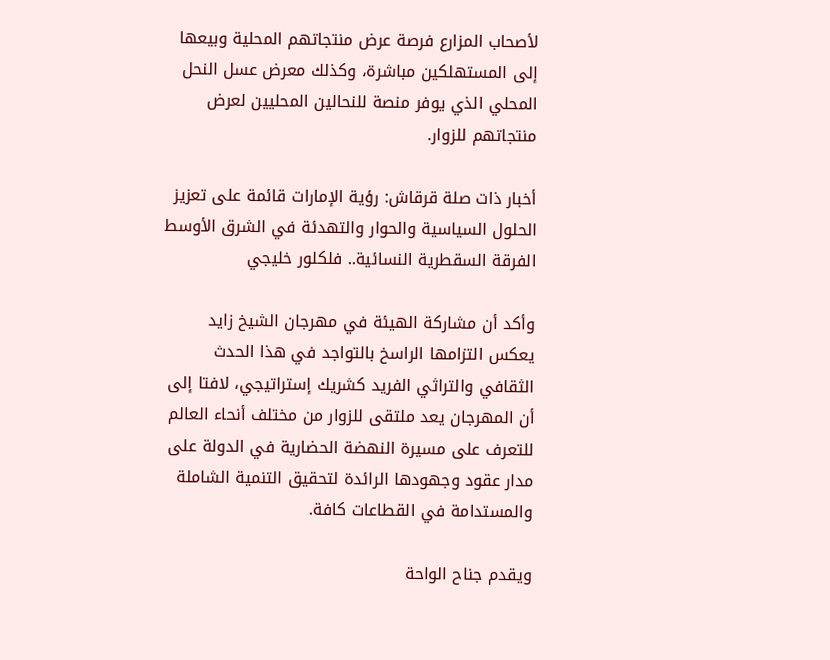لأصحاب المزارع فرصة عرض منتجاتهم المحلية وبيعها إلى المستهلكين مباشرة، وكذلك معرض عسل النحل المحلي الذي يوفر منصة للنحالين المحليين لعرض منتجاتهم للزوار.

أخبار ذات صلة قرقاش: رؤية الإمارات قائمة على تعزيز الحلول السياسية والحوار والتهدئة في الشرق الأوسط الفرقة السقطرية النسائية.. فلكلور خليجي

وأكد أن مشاركة الهيئة في مهرجان الشيخ زايد يعكس التزامها الراسخ بالتواجد في هذا الحدث الثقافي والتراثي الفريد كشريك إستراتيجي، لافتا إلى أن المهرجان يعد ملتقى للزوار من مختلف أنحاء العالم للتعرف على مسيرة النهضة الحضارية في الدولة على مدار عقود وجهودها الرائدة لتحقيق التنمية الشاملة والمستدامة في القطاعات كافة.

ويقدم جناح الواحة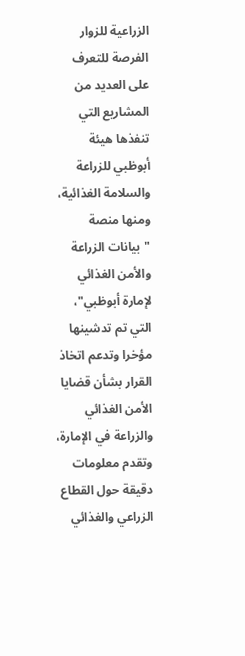الزراعية للزوار الفرصة للتعرف على العديد من المشاريع التي تنفذها هيئة أبوظبي للزراعة والسلامة الغذائية، ومنها منصة "بيانات الزراعة والأمن الغذائي لإمارة أبوظبي"، التي تم تدشينها مؤخرا وتدعم اتخاذ القرار بشأن قضايا الأمن الغذائي والزراعة في الإمارة، وتقدم معلومات دقيقة حول القطاع الزراعي والغذائي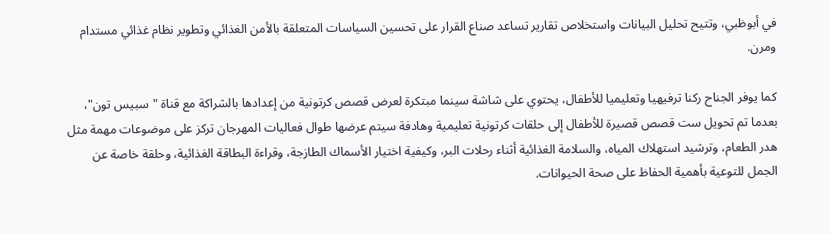في أبوظبي، وتتيح تحليل البيانات واستخلاص تقارير تساعد صناع القرار على تحسين السياسات المتعلقة بالأمن الغذائي وتطوير نظام غذائي مستدام ومرن.

كما يوفر الجناح ركنا ترفيهيا وتعليميا للأطفال، يحتوي على شاشة سينما مبتكرة لعرض قصص كرتونية من إعدادها بالشراكة مع قناة "سبيس تون"، بعدما تم تحويل ست قصص قصيرة للأطفال إلى حلقات كرتونية تعليمية وهادفة سيتم عرضها طوال فعاليات المهرجان تركز على موضوعات مهمة مثل هدر الطعام، وترشيد استهلاك المياه، والسلامة الغذائية أثناء رحلات البر، وكيفية اختيار الأسماك الطازجة، وقراءة البطاقة الغذائية، وحلقة خاصة عن الجمل للتوعية بأهمية الحفاظ على صحة الحيوانات.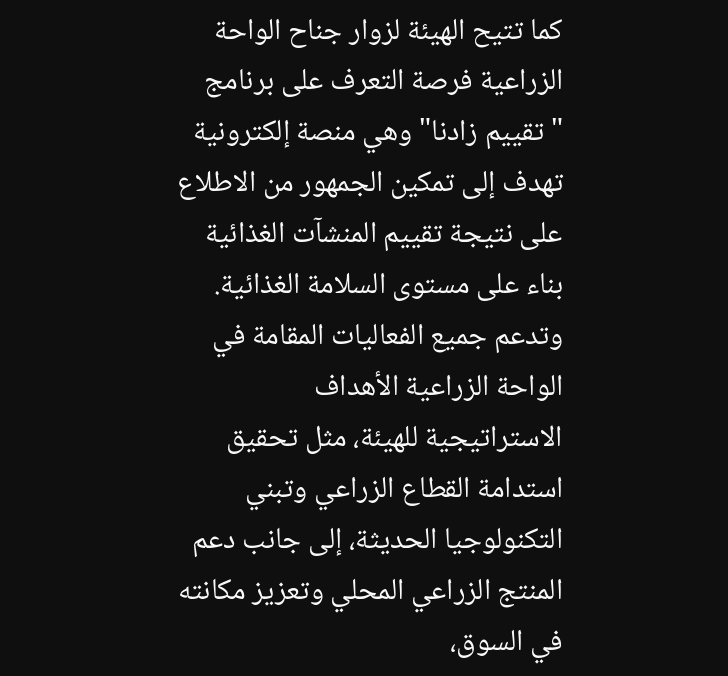كما تتيح الهيئة لزوار جناح الواحة الزراعية فرصة التعرف على برنامج "تقييم زادنا" وهي منصة إلكترونية تهدف إلى تمكين الجمهور من الاطلاع على نتيجة تقييم المنشآت الغذائية بناء على مستوى السلامة الغذائية.
وتدعم جميع الفعاليات المقامة في الواحة الزراعية الأهداف الاستراتيجية للهيئة، مثل تحقيق استدامة القطاع الزراعي وتبني التكنولوجيا الحديثة، إلى جانب دعم المنتج الزراعي المحلي وتعزيز مكانته في السوق،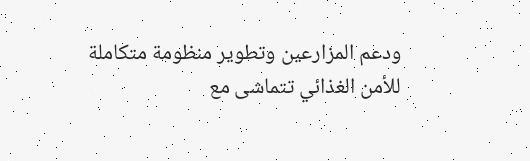ودعم المزارعين وتطوير منظومة متكاملة للأمن الغذائي تتماشى مع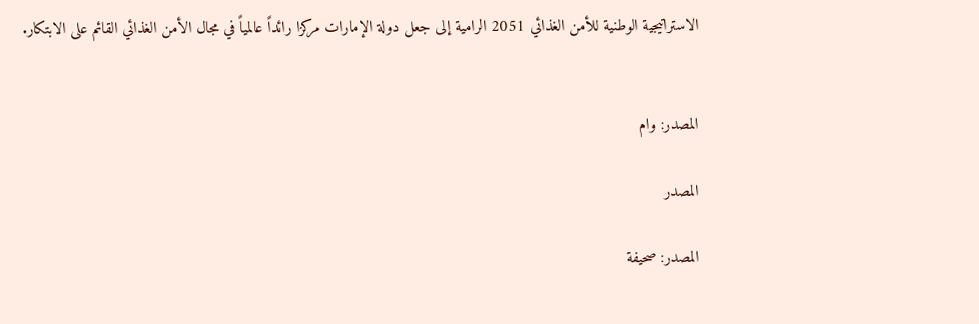الاستراتيجية الوطنية للأمن الغذائي 2051 الرامية إلى جعل دولة الإمارات مركزا رائداً عالمياً في مجال الأمن الغذائي القائم على الابتكار.


المصدر: وام

المصدر

المصدر: صحيفة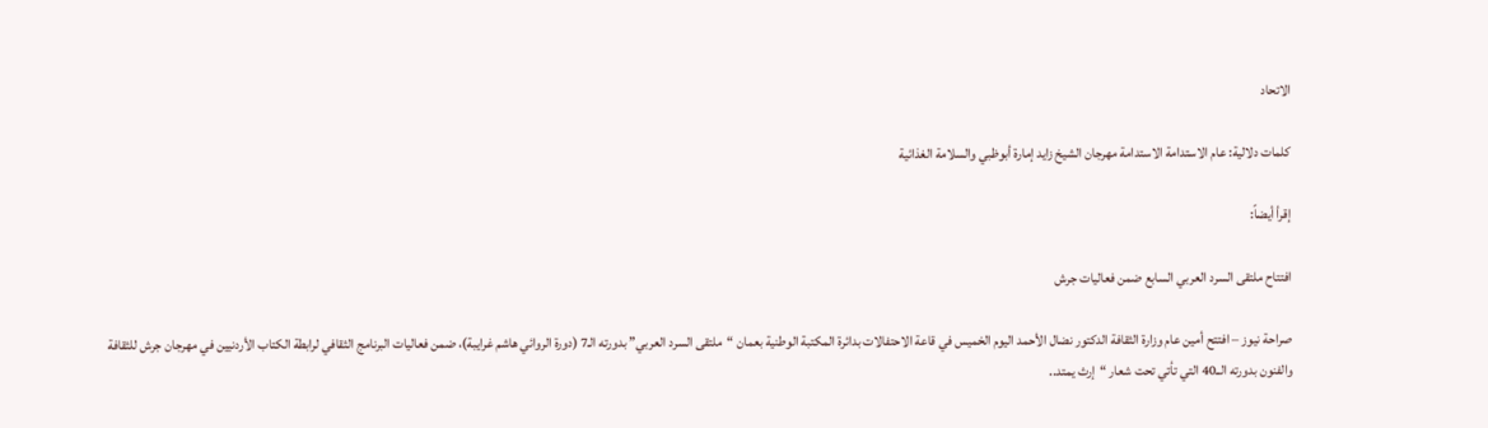الاتحاد

كلمات دلالية: عام الاستدامة الاستدامة مهرجان الشيخ زايد إمارة أبوظبي والسلامة الغذائیة

إقرأ أيضاً:

افتتاح ملتقى السرد العربي السابع ضمن فعاليات جرش

صراحة نيوز – افتتح أمين عام وزارة الثقافة الدكتور نضال الأحمد اليوم الخميس في قاعة الاحتفالات بدائرة المكتبة الوطنية بعمان “ملتقى السرد العربي” بدورته الـ7 (دورة الروائي هاشم غرايبة)، ضمن فعاليات البرنامج الثقافي لرابطة الكتاب الأردنيين في مهرجان جرش للثقافة والفنون بدورته الــ40 التي تأتي تحت شعار “إرث يمتد..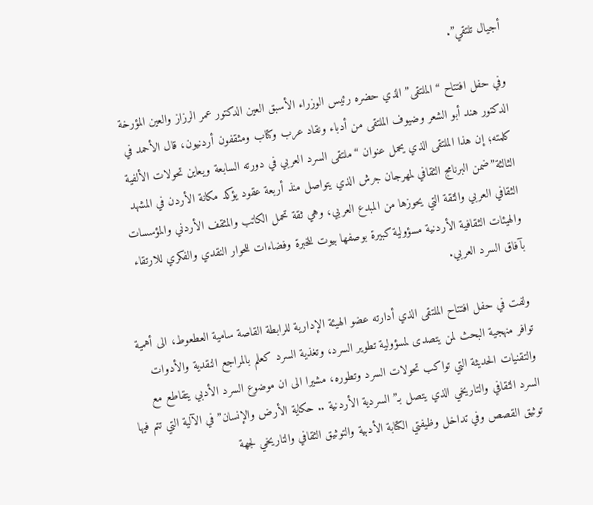أجيال تلتقي”.

وفي حفل افتتاح “الملتقى” الذي حضره رئيس الوزراء الأسبق العين الدكتور عمر الرزاز والعين المؤرخة الدكتور هند أبو الشعر وضيوف الملتقى من أدباء ونقاد عرب وكتاب ومثقفون أردنيون، قال الأحمد في كلمته؛ إن هذا الملتقى الذي يحمل عنوان “ملتقى السرد العربي في دورته السابعة ويعاين تحولات الألفية الثالثة”ضمن البرنامج الثقافي لمهرجان جرش الذي يتواصل منذ أربعة عقود يؤكد مكانة الأردن في المشهد الثقافي العربي والثقة التي يحوزها من المبدع العربي، وهي ثقة تحمل الكاتب والمثقف الأردني والمؤسسات والهيئات الثقافية الأردنية مسؤولية كبيرة بوصفها بيوت للخبرة وفضاءات للحوار النقدي والفكري للارتقاء بآفاق السرد العربي.

ولفت في حفل افتتاح الملتقى الذي أدارته عضو الهيئة الإدارية للرابطة القاصة سامية العطعوط، الى أهمية توافر منهجية البحث لمن يتصدى لمسؤولية تطوير السرد، وتغذية السرد كعلم بالمراجع النقدية والأدوات والتقنيات الحديثة التي تواكب تحولات السرد وتطوره، مشيرا الى ان موضوع السرد الأدبي يتقاطع مع السرد الثقافي والتاريخي الذي يتصل بـ”السردية الأردنية .. حكاية الأرض والإنسان” في الآلية التي تتم فيها توثيق القصص وفي تداخل وظيفتي الكتابة الأدبية والتوثيق الثقافي والتاريخي لجهة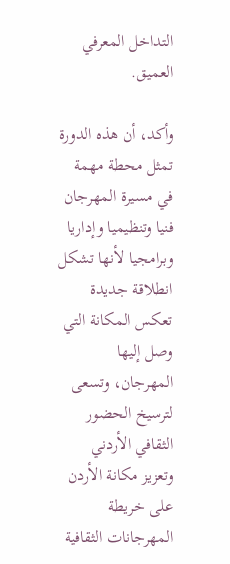التداخل المعرفي العميق.

وأكد، أن هذه الدورة تمثل محطة مهمة في مسيرة المهرجان فنيا وتنظيميا وإداريا وبرامجيا لأنها تشكل انطلاقة جديدة تعكس المكانة التي وصل إليها المهرجان، وتسعى لترسيخ الحضور الثقافي الأردني وتعزيز مكانة الأردن على خريطة المهرجانات الثقافية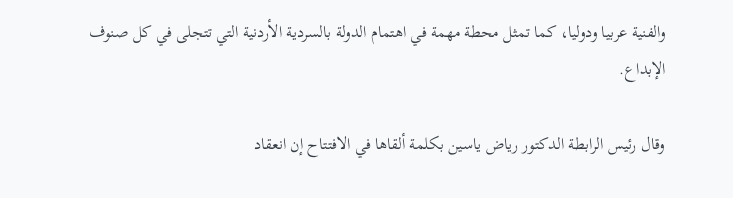والفنية عربيا ودوليا، كما تمثل محطة مهمة في اهتمام الدولة بالسردية الأردنية التي تتجلى في كل صنوف الإبداع.

وقال رئيس الرابطة الدكتور رياض ياسين بكلمة ألقاها في الافتتاح إن انعقاد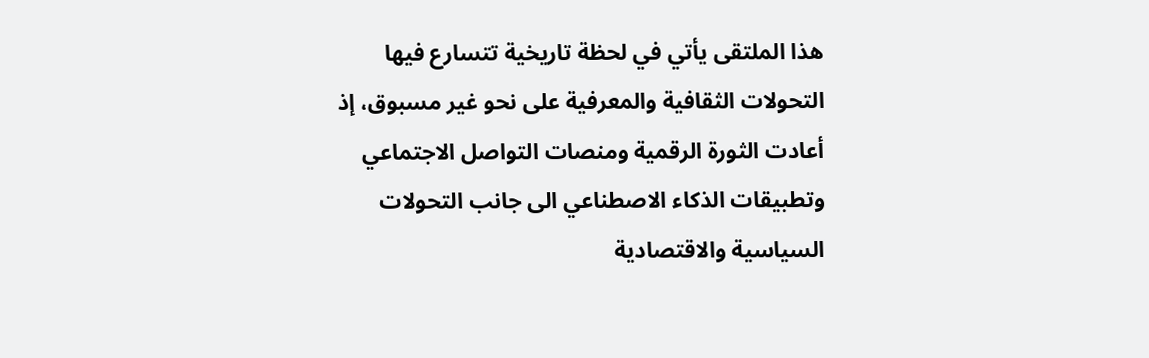هذا الملتقى يأتي في لحظة تاريخية تتسارع فيها التحولات الثقافية والمعرفية على نحو غير مسبوق، إذ أعادت الثورة الرقمية ومنصات التواصل الاجتماعي وتطبيقات الذكاء الاصطناعي الى جانب التحولات السياسية والاقتصادية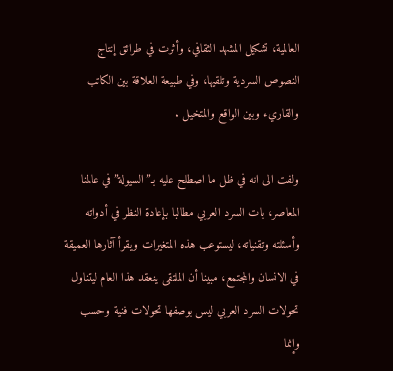العالمية، تشكيل المشهد الثقافي، وأثرت في طرائق إنتاج النصوص السردية وتلقيها، وفي طبيعة العلاقة بين الكاتب والقاريء وبين الواقع والمتخيل .

ولفت الى انه في ظل ما اصطلح عليه بـ”السيولة” في عالمنا المعاصر، بات السرد العربي مطالبا بإعادة النظر في أدواته وأسئلته وتقنياته، ليستوعب هذه المتغيرات ويقرأ آثارها العميقة في الانسان والمجتمع، مبينا أن الملتقى ينعقد هذا العام ليتناول تحولات السرد العربي ليس بوصفها تحولات فنية وحسب وإنما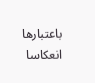باعتبارها انعكاسا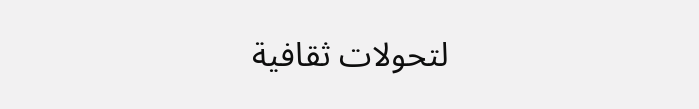لتحولات ثقافية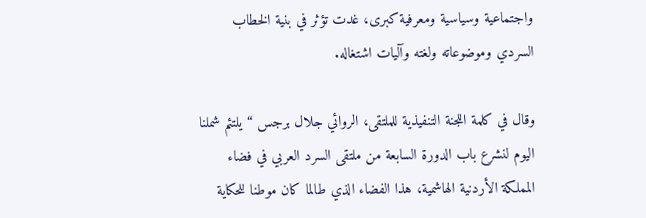واجتماعية وسياسية ومعرفية كبرى، غدت تؤثر في بنية الخطاب السردي وموضوعاته ولغته وآليات اشتغاله.

وقال في كلمة اللجنة التنفيذية للملتقى، الروائي جلال برجس “يلتئم شملنا اليوم لنشرع باب الدورة السابعة من ملتقى السرد العربي في فضاء المملكة الأردنية الهاشمية، هذا الفضاء الذي طالما كان موطنا للحكاية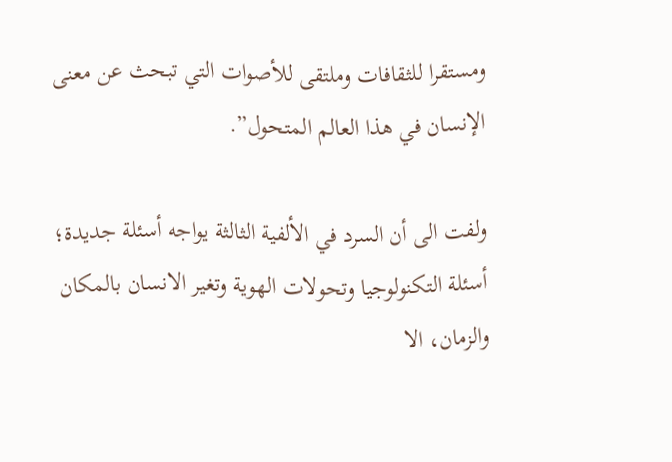ومستقرا للثقافات وملتقى للأصوات التي تبحث عن معنى الإنسان في هذا العالم المتحول”.

ولفت الى أن السرد في الألفية الثالثة يواجه أسئلة جديدة؛ أسئلة التكنولوجيا وتحولات الهوية وتغير الانسان بالمكان والزمان، الا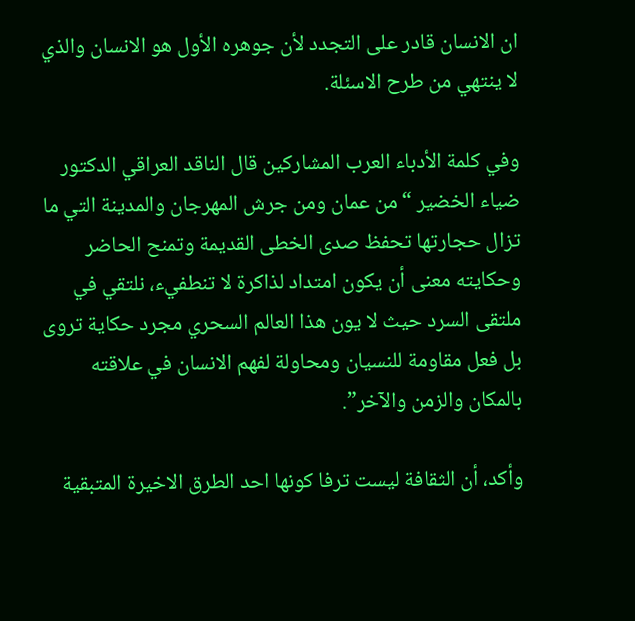ان الانسان قادر على التجدد لأن جوهره الأول هو الانسان والذي لا ينتهي من طرح الاسئلة.

وفي كلمة الأدباء العرب المشاركين قال الناقد العراقي الدكتور ضياء الخضير “من عمان ومن جرش المهرجان والمدينة التي ما تزال حجارتها تحفظ صدى الخطى القديمة وتمنح الحاضر وحكايته معنى أن يكون امتداد لذاكرة لا تنطفيء، نلتقي في ملتقى السرد حيث لا يون هذا العالم السحري مجرد حكاية تروى بل فعل مقاومة للنسيان ومحاولة لفهم الانسان في علاقته بالمكان والزمن والآخر”.

وأكد، أن الثقافة ليست ترفا كونها احد الطرق الاخيرة المتبقية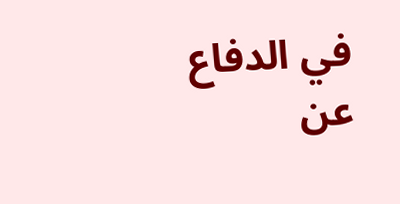في الدفاع عن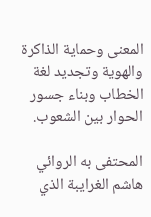المعنى وحماية الذاكرة والهوية وتجديد لغة الخطاب وبناء جسور الحوار بين الشعوب.

المحتفى به الروائي هاشم الغرايبة الذي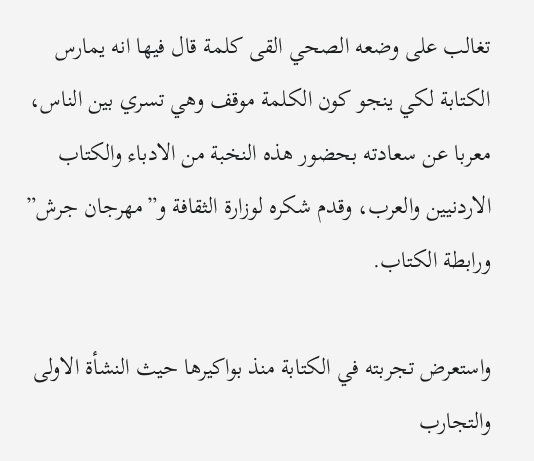تغالب على وضعه الصحي القى كلمة قال فيها انه يمارس الكتابة لكي ينجو كون الكلمة موقف وهي تسري بين الناس، معربا عن سعادته بحضور هذه النخبة من الادباء والكتاب الاردنيين والعرب، وقدم شكره لوزارة الثقافة و”مهرجان جرش” ورابطة الكتاب.

واستعرض تجربته في الكتابة منذ بواكيرها حيث النشأة الاولى والتجارب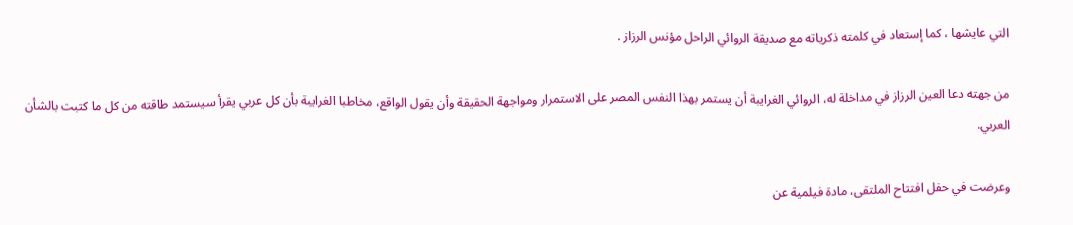التي عايشها ، كما إستعاد في كلمته ذكرياته مع صديقة الروائي الراحل مؤنس الرزاز .

من جهته دعا العين الرزاز في مداخلة له، الروائي الغرايبة أن يستمر بهذا النفس المصر على الاستمرار ومواجهة الحقيقة وأن يقول الواقع، مخاطبا الغرايبة بأن كل عربي يقرأ سيستمد طاقته من كل ما كتبت بالشأن العربي.

وعرضت في حفل افتتاح الملتقى، مادة فيلمية عن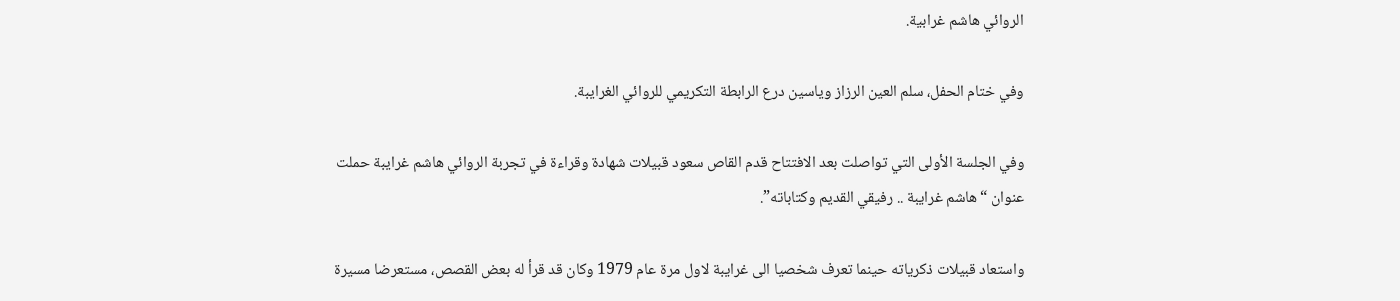الروائي هاشم غرابية.

وفي ختام الحفل، سلم العين الرزاز وياسين درع الرابطة التكريمي للروائي الغرايبة.

وفي الجلسة الأولى التي تواصلت بعد الافتتاح قدم القاص سعود قبيلات شهادة وقراءة في تجربة الروائي هاشم غرايبة حملت عنوان “هاشم غرايبة .. رفيقي القديم وكتاباته”.

واستعاد قبيلات ذكرياته حينما تعرف شخصيا الى غرايبة لاول مرة عام 1979 وكان قد قرأ له بعض القصص، مستعرضا مسيرة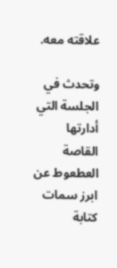علاقته معه.

وتحدث في الجلسة التي أدارتها القاصة العطعوط عن ابرز سمات كتابة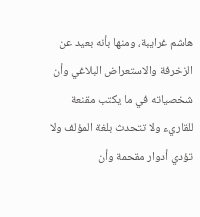هاشم غرايبة، ومنها بأنه بعيد عن الزخرفة والاستعراض البلاغي وأن شخصياته في ما يكتب مقنعة للقاريء ولا تتحدث بلغة المؤلف ولا تؤدي أدوار مقحمة وأن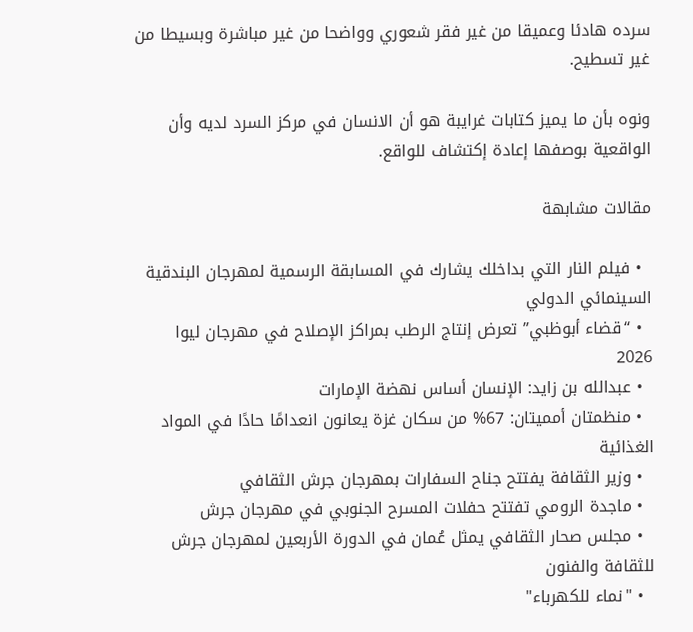سرده هادئا وعميقا من غير فقر شعوري وواضحا من غير مباشرة وبسيطا من غير تسطيح.

ونوه بأن ما يميز كتابات غرايبة هو أن الانسان في مركز السرد لديه وأن الواقعية بوصفها إعادة إكتشاف للواقع.

مقالات مشابهة

  • فيلم النار التي بداخلك يشارك في المسابقة الرسمية لمهرجان البندقية السينمائي الدولي
  • “قضاء أبوظبي” تعرض إنتاج الرطب بمراكز الإصلاح في مهرجان ليوا 2026
  • عبدالله بن زايد: الإنسان أساس نهضة الإمارات
  • منظمتان أمميتان: 67% من سكان غزة يعانون انعدامًا حادًا في المواد الغذائية
  • وزير الثقافة يفتتح جناح السفارات بمهرجان جرش الثقافي
  • ماجدة الرومي تفتتح حفلات المسرح الجنوبي في مهرجان جرش
  • مجلس صحار الثقافي يمثل عُمان في الدورة الأربعين لمهرجان جرش للثقافة والفنون
  • "نماء للكهرباء"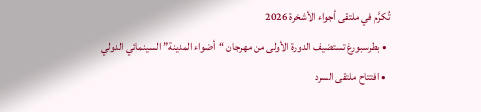تُكرَّم في ملتقى أجواء الأشخرة 2026
  • بطرسبورغ تستضيف الدورة الأولى من مهرجان “أضواء المدينة” السينمائي الدولي
  • افتتاح ملتقى السرد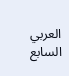العربي السابع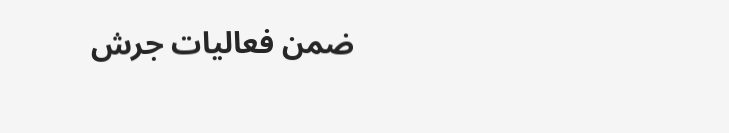ضمن فعاليات جرش